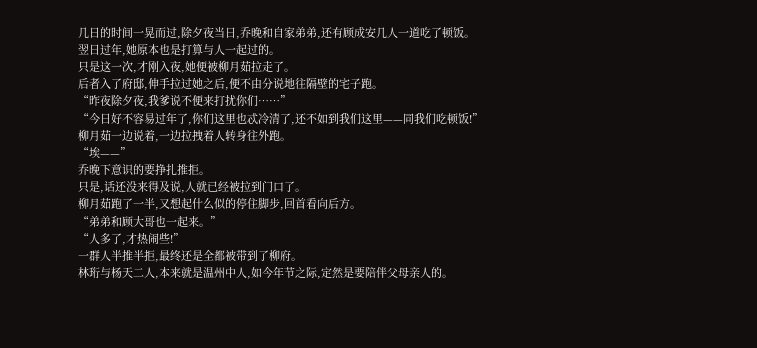几日的时间一晃而过,除夕夜当日,乔晚和自家弟弟,还有顾成安几人一道吃了顿饭。
翌日过年,她原本也是打算与人一起过的。
只是这一次,才刚入夜,她便被柳月茹拉走了。
后者入了府邸,伸手拉过她之后,便不由分说地往隔壁的宅子跑。
“昨夜除夕夜,我爹说不便来打扰你们……”
“今日好不容易过年了,你们这里也忒冷清了,还不如到我们这里——同我们吃顿饭!”
柳月茹一边说着,一边拉拽着人转身往外跑。
“埃——”
乔晚下意识的要挣扎推拒。
只是,话还没来得及说,人就已经被拉到门口了。
柳月茹跑了一半,又想起什么似的停住脚步,回首看向后方。
“弟弟和顾大哥也一起来。”
“人多了,才热闹些!”
一群人半推半拒,最终还是全都被带到了柳府。
林珩与杨天二人,本来就是温州中人,如今年节之际,定然是要陪伴父母亲人的。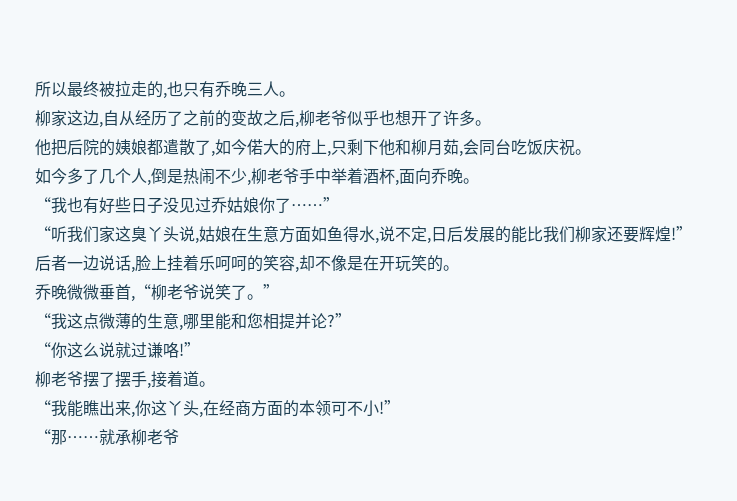所以最终被拉走的,也只有乔晚三人。
柳家这边,自从经历了之前的变故之后,柳老爷似乎也想开了许多。
他把后院的姨娘都遣散了,如今偌大的府上,只剩下他和柳月茹,会同台吃饭庆祝。
如今多了几个人,倒是热闹不少,柳老爷手中举着酒杯,面向乔晚。
“我也有好些日子没见过乔姑娘你了……”
“听我们家这臭丫头说,姑娘在生意方面如鱼得水,说不定,日后发展的能比我们柳家还要辉煌!”
后者一边说话,脸上挂着乐呵呵的笑容,却不像是在开玩笑的。
乔晚微微垂首,“柳老爷说笑了。”
“我这点微薄的生意,哪里能和您相提并论?”
“你这么说就过谦咯!”
柳老爷摆了摆手,接着道。
“我能瞧出来,你这丫头,在经商方面的本领可不小!”
“那……就承柳老爷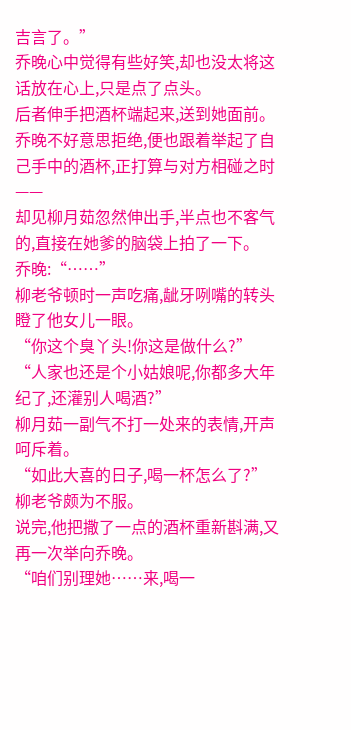吉言了。”
乔晚心中觉得有些好笑,却也没太将这话放在心上,只是点了点头。
后者伸手把酒杯端起来,送到她面前。
乔晚不好意思拒绝,便也跟着举起了自己手中的酒杯,正打算与对方相碰之时——
却见柳月茹忽然伸出手,半点也不客气的,直接在她爹的脑袋上拍了一下。
乔晚:“……”
柳老爷顿时一声吃痛,龇牙咧嘴的转头瞪了他女儿一眼。
“你这个臭丫头!你这是做什么?”
“人家也还是个小姑娘呢,你都多大年纪了,还灌别人喝酒?”
柳月茹一副气不打一处来的表情,开声呵斥着。
“如此大喜的日子,喝一杯怎么了?”
柳老爷颇为不服。
说完,他把撒了一点的酒杯重新斟满,又再一次举向乔晚。
“咱们别理她……来,喝一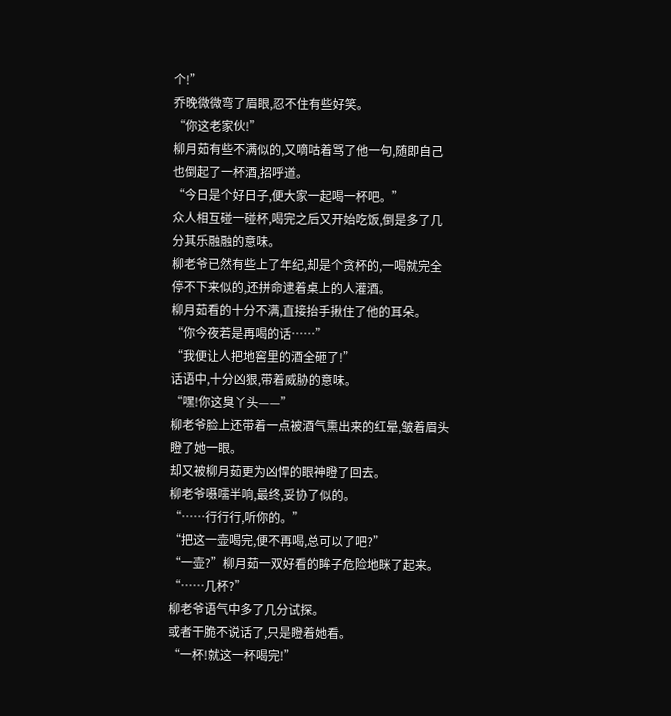个!”
乔晚微微弯了眉眼,忍不住有些好笑。
“你这老家伙!”
柳月茹有些不满似的,又嘀咕着骂了他一句,随即自己也倒起了一杯酒,招呼道。
“今日是个好日子,便大家一起喝一杯吧。”
众人相互碰一碰杯,喝完之后又开始吃饭,倒是多了几分其乐融融的意味。
柳老爷已然有些上了年纪,却是个贪杯的,一喝就完全停不下来似的,还拼命逮着桌上的人灌酒。
柳月茹看的十分不满,直接抬手揪住了他的耳朵。
“你今夜若是再喝的话……”
“我便让人把地窖里的酒全砸了!”
话语中,十分凶狠,带着威胁的意味。
“嘿!你这臭丫头——”
柳老爷脸上还带着一点被酒气熏出来的红晕,皱着眉头瞪了她一眼。
却又被柳月茹更为凶悍的眼神瞪了回去。
柳老爷嗫嚅半响,最终,妥协了似的。
“……行行行,听你的。”
“把这一壶喝完,便不再喝,总可以了吧?”
“一壶?”柳月茹一双好看的眸子危险地眯了起来。
“……几杯?”
柳老爷语气中多了几分试探。
或者干脆不说话了,只是瞪着她看。
“一杯!就这一杯喝完!”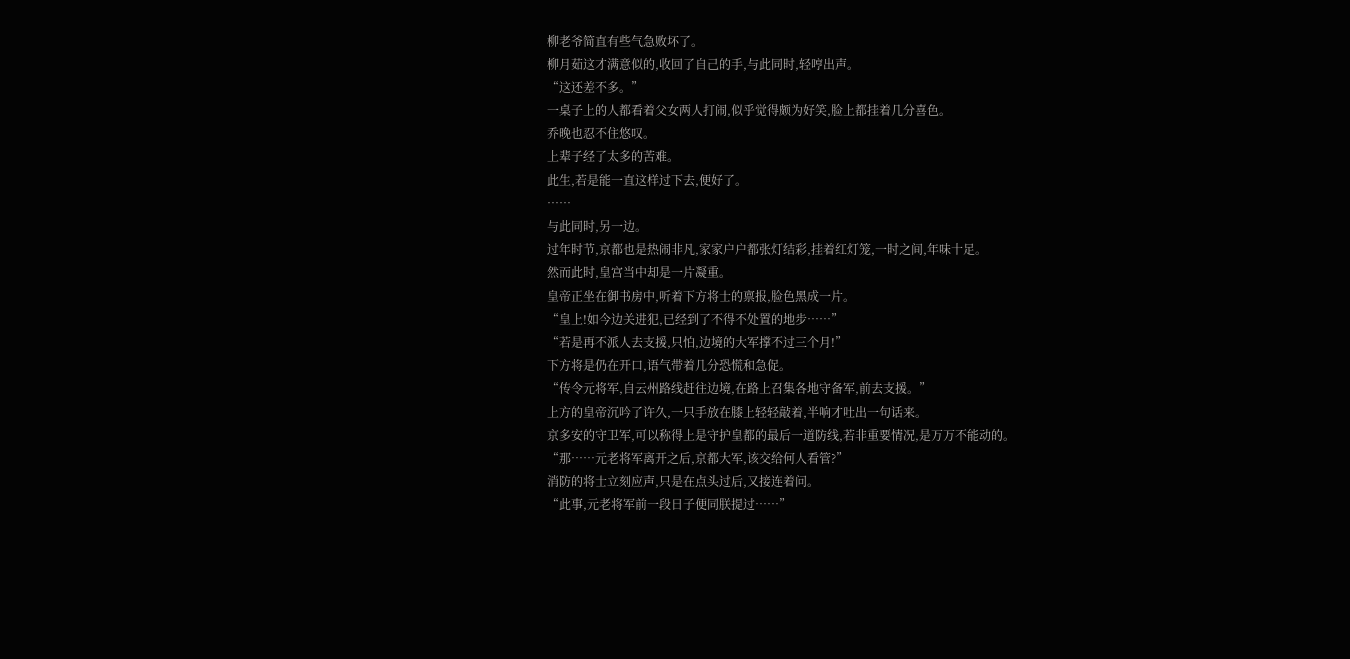柳老爷简直有些气急败坏了。
柳月茹这才满意似的,收回了自己的手,与此同时,轻哼出声。
“这还差不多。”
一桌子上的人都看着父女两人打闹,似乎觉得颇为好笑,脸上都挂着几分喜色。
乔晚也忍不住悠叹。
上辈子经了太多的苦难。
此生,若是能一直这样过下去,便好了。
……
与此同时,另一边。
过年时节,京都也是热闹非凡,家家户户都张灯结彩,挂着红灯笼,一时之间,年味十足。
然而此时,皇宫当中却是一片凝重。
皇帝正坐在御书房中,听着下方将士的禀报,脸色黑成一片。
“皇上!如今边关进犯,已经到了不得不处置的地步……”
“若是再不派人去支援,只怕,边境的大军撑不过三个月!”
下方将是仍在开口,语气带着几分恐慌和急促。
“传令元将军,自云州路线赶往边境,在路上召集各地守备军,前去支援。”
上方的皇帝沉吟了许久,一只手放在膝上轻轻敲着,半响才吐出一句话来。
京多安的守卫军,可以称得上是守护皇都的最后一道防线,若非重要情况,是万万不能动的。
“那……元老将军离开之后,京都大军,该交给何人看管?”
消防的将士立刻应声,只是在点头过后,又接连着问。
“此事,元老将军前一段日子便同朕提过……”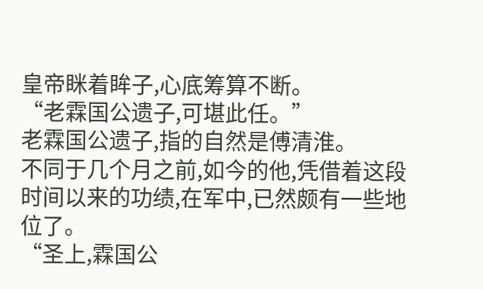皇帝眯着眸子,心底筹算不断。
“老霖国公遗子,可堪此任。”
老霖国公遗子,指的自然是傅清淮。
不同于几个月之前,如今的他,凭借着这段时间以来的功绩,在军中,已然颇有一些地位了。
“圣上,霖国公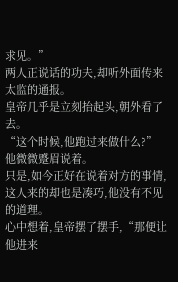求见。”
两人正说话的功夫,却听外面传来太监的通报。
皇帝几乎是立刻抬起头,朝外看了去。
“这个时候,他跑过来做什么?”
他微微蹙眉说着。
只是,如今正好在说着对方的事情,这人来的却也是凑巧,他没有不见的道理。
心中想着,皇帝摆了摆手,“那便让他进来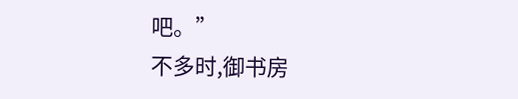吧。”
不多时,御书房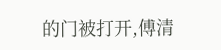的门被打开,傅清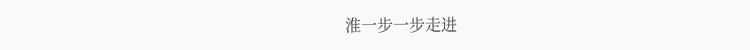淮一步一步走进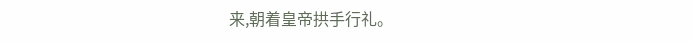来,朝着皇帝拱手行礼。